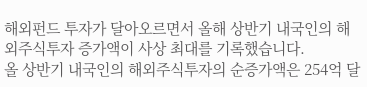해외펀드 투자가 달아오르면서 올해 상반기 내국인의 해외주식투자 증가액이 사상 최대를 기록했습니다.
올 상반기 내국인의 해외주식투자의 순증가액은 254억 달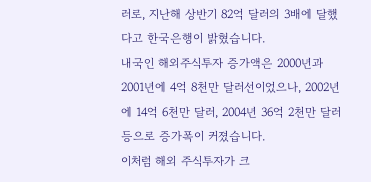러로, 지난해 상반기 82억 달러의 3배에 달했다고 한국은행이 밝혔습니다.
내국인 해외주식투자 증가액은 2000년과 2001년에 4억 8천만 달러선이었으나, 2002년에 14억 6천만 달러, 2004년 36억 2천만 달러 등으로 증가폭이 커졌습니다.
이처럼 해외 주식투자가 크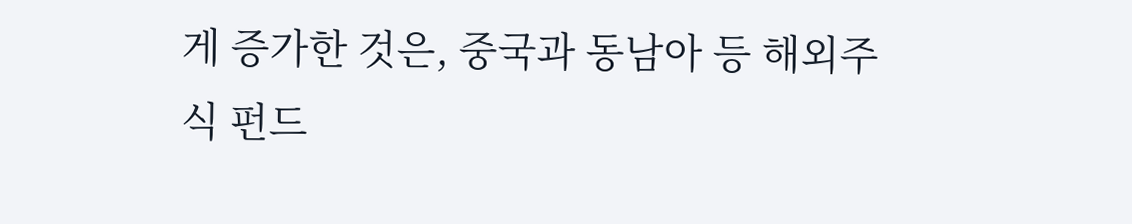게 증가한 것은, 중국과 동남아 등 해외주식 펀드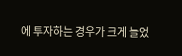에 투자하는 경우가 크게 늘었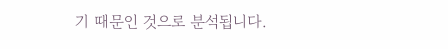기 때문인 것으로 분석됩니다.